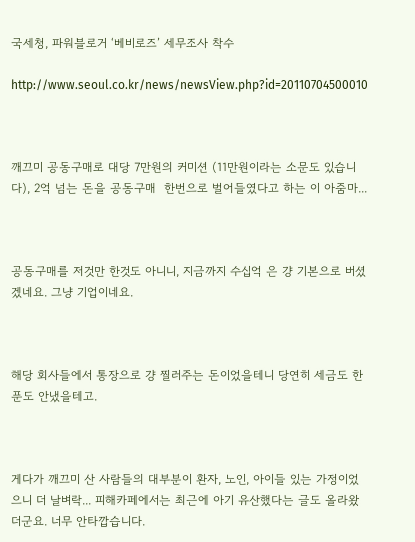국세청, 파워블로거 ‘베비로즈’ 세무조사 착수

http://www.seoul.co.kr/news/newsView.php?id=20110704500010



깨끄미 공동구매로 대당 7만원의 커미션 (11만원이라는 소문도 있습니다), 2억 넘는 돈을 공동구매  한번으로 벌어들였다고 하는 이 아줌마...



공동구매를 저것만 한것도 아니니, 지금까지 수십억 은 걍 기본으로 버셨겠네요. 그냥 기업이네요.



해당 회사들에서 통장으로 걍 찔러주는 돈이었을테니 당연히 세금도 한푼도 안냈을테고.



게다가 깨끄미 산 사람들의 대부분이 환자, 노인, 아이들 있는 가정이었으니 더 날벼락... 피해카페에서는 최근에 아기 유산했다는 글도 올라왔더군요. 너무 안타깝습니다.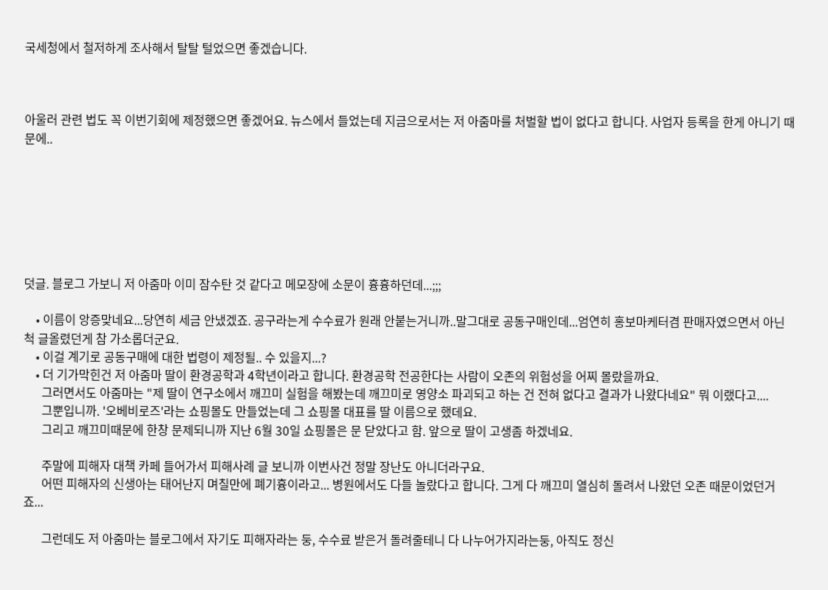국세청에서 철저하게 조사해서 탈탈 털었으면 좋겠습니다.



아울러 관련 법도 꼭 이번기회에 제정했으면 좋겠어요. 뉴스에서 들었는데 지금으로서는 저 아줌마를 처벌할 법이 없다고 합니다. 사업자 등록을 한게 아니기 때문에..







덧글. 블로그 가보니 저 아줌마 이미 잠수탄 것 같다고 메모장에 소문이 흉흉하던데...;;;

    • 이름이 앙증맞네요...당연히 세금 안냈겠죠. 공구라는게 수수료가 원래 안붙는거니까..말그대로 공동구매인데...엄연히 홍보마케터겸 판매자였으면서 아닌척 글올렸던게 참 가소롭더군요.
    • 이걸 계기로 공동구매에 대한 법령이 제정될.. 수 있을지...?
    • 더 기가막힌건 저 아줌마 딸이 환경공학과 4학년이라고 합니다. 환경공학 전공한다는 사람이 오존의 위험성을 어찌 몰랐을까요.
      그러면서도 아줌마는 "제 딸이 연구소에서 깨끄미 실험을 해봤는데 깨끄미로 영양소 파괴되고 하는 건 전혀 없다고 결과가 나왔다네요" 뭐 이랬다고....
      그뿐입니까. '오베비로즈'라는 쇼핑몰도 만들었는데 그 쇼핑몰 대표를 딸 이름으로 했데요.
      그리고 깨끄미때문에 한창 문제되니까 지난 6월 30일 쇼핑몰은 문 닫았다고 함. 앞으로 딸이 고생좀 하겠네요.

      주말에 피해자 대책 카페 들어가서 피해사례 글 보니까 이번사건 정말 장난도 아니더라구요.
      어떤 피해자의 신생아는 태어난지 며칠만에 폐기흉이라고... 병원에서도 다들 놀랐다고 합니다. 그게 다 깨끄미 열심히 돌려서 나왔던 오존 때문이었던거죠...

      그런데도 저 아줌마는 블로그에서 자기도 피해자라는 둥, 수수료 받은거 돌려줄테니 다 나누어가지라는둥, 아직도 정신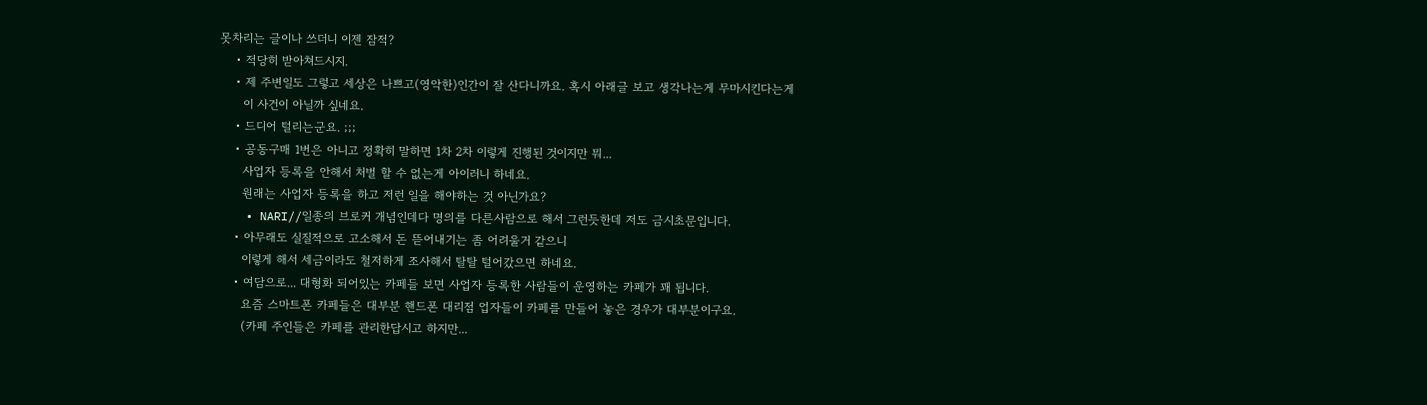못차리는 글이나 쓰더니 이젠 잠적?
    • 적당히 받아쳐드시지.
    • 제 주변일도 그렇고 세상은 나쁘고(영악한)인간이 잘 산다니까요. 혹시 아래글 보고 생각나는게 무마시킨다는게
      이 사건이 아닐까 싶네요.
    • 드디어 털리는군요. ;;;
    • 공동구매 1번은 아니고 정확히 말하면 1차 2차 이렇게 진행된 것이지만 뭐...
      사업자 등록을 안해서 처벌 할 수 없는게 아이러니 하네요.
      원래는 사업자 등록을 하고 저런 일을 해야하는 것 아닌가요?
    • NARI//일종의 브로커 개념인데다 명의를 다른사람으로 해서 그런듯한데 저도 금시초문입니다.
    • 아무래도 실질적으로 고소해서 돈 뜯어내기는 좀 어려울거 같으니
      이렇게 해서 세금이라도 철저하게 조사해서 탈탈 털어갔으면 하네요.
    • 여담으로... 대형화 되어있는 카페들 보면 사업자 등록한 사람들이 운영하는 카페가 꽤 됩니다.
      요즘 스마트폰 카페들은 대부분 핸드폰 대리점 업자들이 카페를 만들어 놓은 경우가 대부분이구요.
      (카페 주인들은 카페를 관리한답시고 하지만...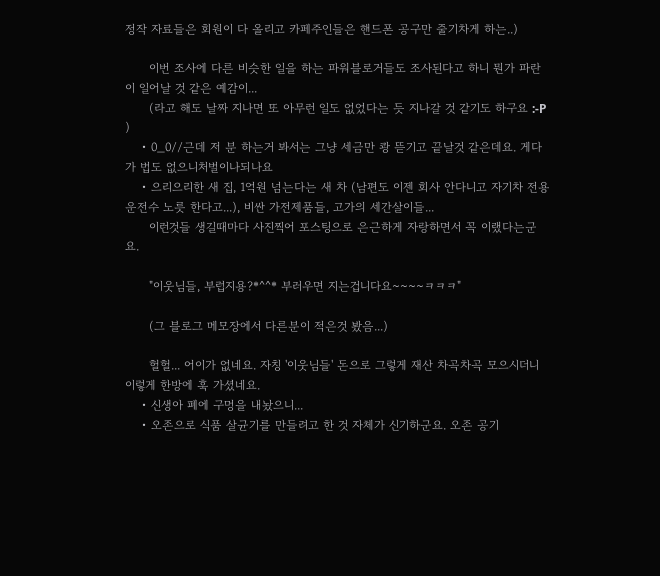정작 자료들은 회원이 다 올리고 카페주인들은 핸드폰 공구만 줄기차게 하는..)

      이번 조사에 다른 비슷한 일을 하는 파워블로거들도 조사된다고 하니 뭔가 파란이 일어날 것 같은 예감이...
      (라고 해도 날짜 지나면 또 아무런 일도 없었다는 듯 지나갈 것 같기도 하구요 :-P )
    • 0_0//근데 저 분 하는거 봐서는 그냥 세금만 쾅 뜯기고 끝날것 같은데요. 게다가 법도 없으니처벌이나되나요
    • 으리으리한 새 집, 1억원 넘는다는 새 차 (남편도 이젠 회사 안다니고 자기차 전용 운전수 노릇 한다고...), 비싼 가전제품들, 고가의 세간살이들...
      이런것들 생길때마다 사진찍어 포스팅으로 은근하게 자랑하면서 꼭 이랬다는군요.

      "이웃님들, 부럽지용?*^^* 부러우면 지는겁니다요~~~~ㅋㅋㅋ"

      (그 블로그 메모장에서 다른분이 적은것 봤음...)

      헐헐... 어이가 없네요. 자칭 '이웃님들' 돈으로 그렇게 재산 차곡차곡 모으시더니 이렇게 한방에 훅 가셨네요.
    • 신생아 폐에 구멍을 내놨으니...
    • 오존으로 식품 살균기를 만들려고 한 것 자체가 신기하군요. 오존 공기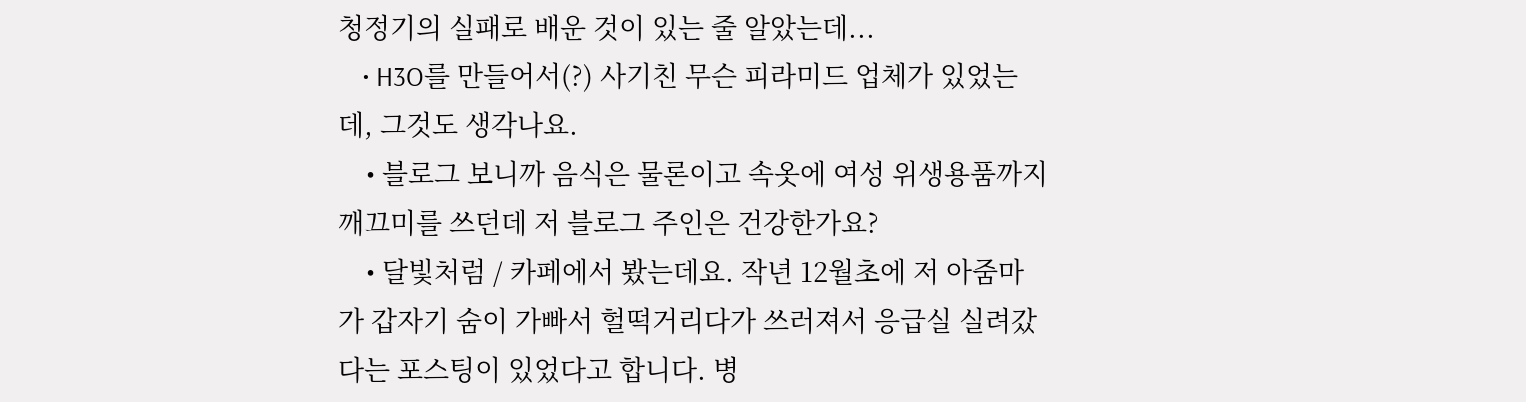청정기의 실패로 배운 것이 있는 줄 알았는데...
    • H3O를 만들어서(?) 사기친 무슨 피라미드 업체가 있었는데, 그것도 생각나요.
    • 블로그 보니까 음식은 물론이고 속옷에 여성 위생용품까지 깨끄미를 쓰던데 저 블로그 주인은 건강한가요?
    • 달빛처럼 / 카페에서 봤는데요. 작년 12월초에 저 아줌마가 갑자기 숨이 가빠서 헐떡거리다가 쓰러져서 응급실 실려갔다는 포스팅이 있었다고 합니다. 병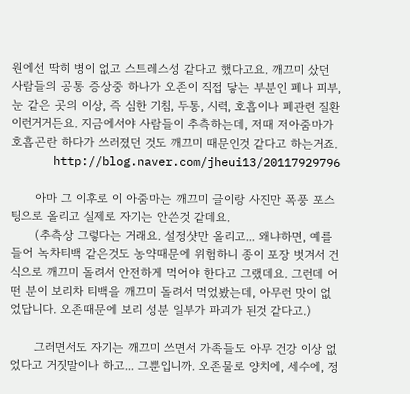원에선 딱히 병이 없고 스트레스성 같다고 했다고요. 깨끄미 샀던 사람들의 공통 증상중 하나가 오존이 직접 닿는 부분인 폐나 피부, 눈 같은 곳의 이상, 즉 심한 기침, 두통, 시력, 호흡이나 폐관련 질환 이런거거든요. 지금에서야 사람들이 추측하는데, 저때 저아줌마가 호흡곤란 하다가 쓰러졌던 것도 깨끄미 때문인것 같다고 하는거죠.
      http://blog.naver.com/jheui13/20117929796

      아마 그 이후로 이 아줌마는 깨끄미 글이랑 사진만 폭풍 포스팅으로 올리고 실제로 자기는 안쓴것 같데요.
      (추측상 그렇다는 거래요. 설정샷만 올리고... 왜냐하면, 예를 들어 녹차티백 같은것도 농약때문에 위험하니 종이 포장 벗겨서 건식으로 깨끄미 돌려서 안전하게 먹어야 한다고 그랬데요. 그런데 어떤 분이 보리차 티백을 깨끄미 돌려서 먹었봤는데, 아무런 맛이 없었답니다. 오존때문에 보리 성분 일부가 파괴가 된것 같다고.)

      그러면서도 자기는 깨끄미 쓰면서 가족들도 아무 건강 이상 없었다고 거짓말이나 하고... 그뿐입니까. 오존물로 양치에, 세수에, 정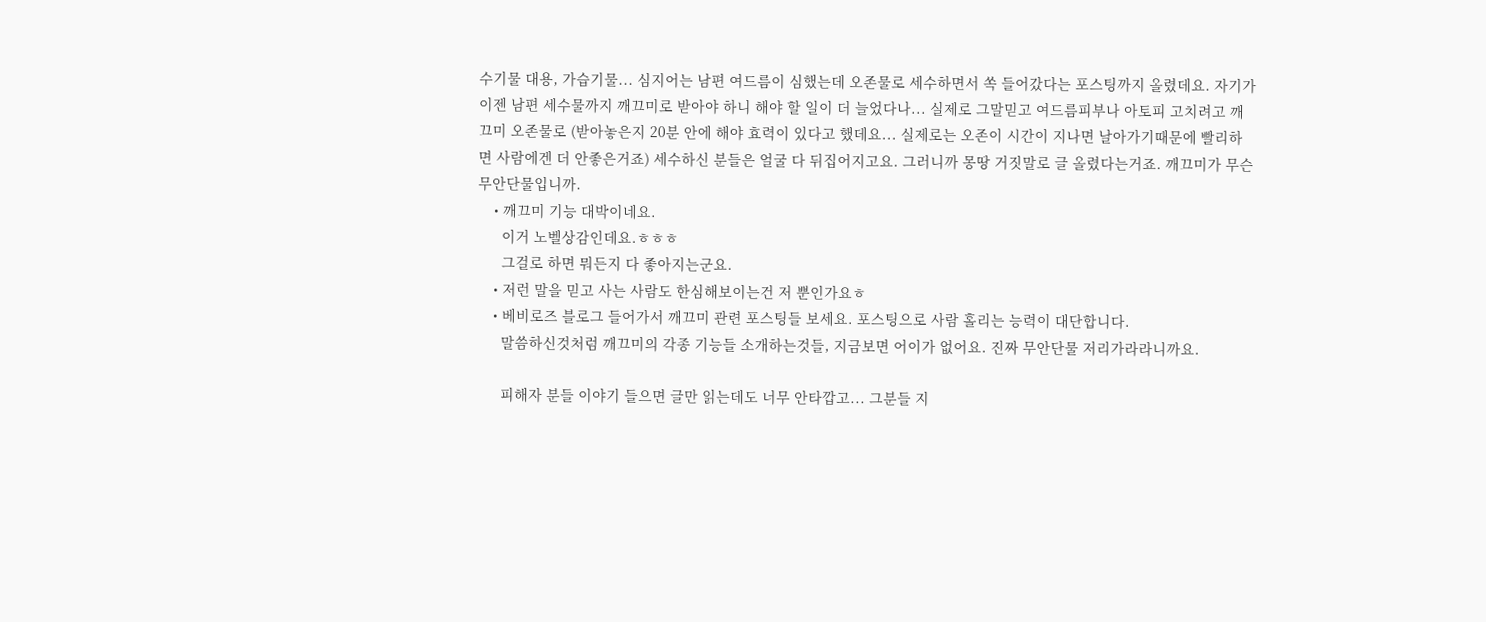수기물 대용, 가습기물... 심지어는 남편 여드름이 심했는데 오존물로 세수하면서 쏙 들어갔다는 포스팅까지 올렸데요. 자기가 이젠 남편 세수물까지 깨끄미로 받아야 하니 해야 할 일이 더 늘었다나... 실제로 그말믿고 여드름피부나 아토피 고치려고 깨끄미 오존물로 (받아놓은지 20분 안에 해야 효력이 있다고 했데요... 실제로는 오존이 시간이 지나면 날아가기때문에 빨리하면 사람에겐 더 안좋은거죠) 세수하신 분들은 얼굴 다 뒤집어지고요. 그러니까 몽땅 거짓말로 글 올렸다는거죠. 깨끄미가 무슨 무안단물입니까.
    • 깨끄미 기능 대박이네요.
      이거 노벨상감인데요.ㅎㅎㅎ
      그걸로 하면 뭐든지 다 좋아지는군요.
    • 저런 말을 믿고 사는 사람도 한심해보이는건 저 뿐인가요ㅎ
    • 베비로즈 블로그 들어가서 깨끄미 관련 포스팅들 보세요. 포스팅으로 사람 홀리는 능력이 대단합니다.
      말씀하신것처럼 깨끄미의 각종 기능들 소개하는것들, 지금보면 어이가 없어요. 진짜 무안단물 저리가라라니까요.

      피해자 분들 이야기 들으면 글만 읽는데도 너무 안타깝고... 그분들 지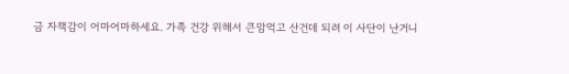금 자책감이 어마어마하세요. 가족 건강 위해서 큰맘먹고 산건데 되려 이 사단이 난거니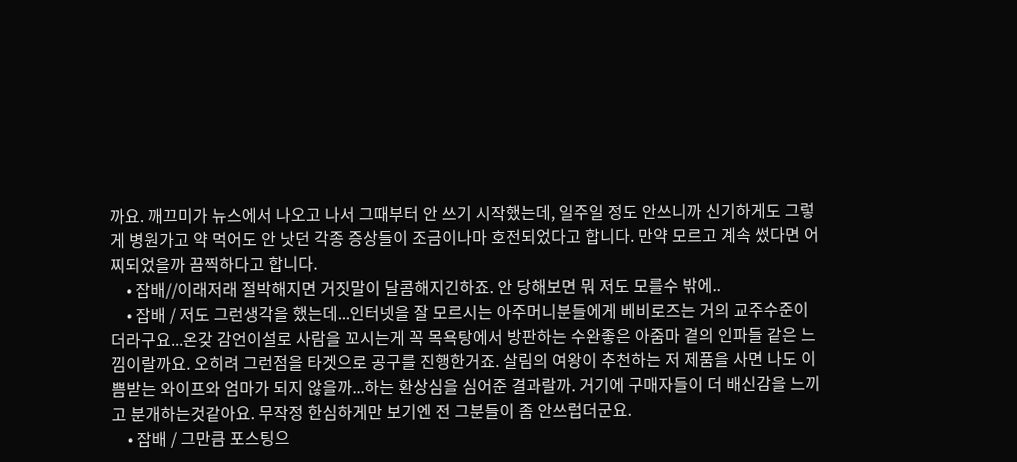까요. 깨끄미가 뉴스에서 나오고 나서 그때부터 안 쓰기 시작했는데, 일주일 정도 안쓰니까 신기하게도 그렇게 병원가고 약 먹어도 안 낫던 각종 증상들이 조금이나마 호전되었다고 합니다. 만약 모르고 계속 썼다면 어찌되었을까 끔찍하다고 합니다.
    • 잡배//이래저래 절박해지면 거짓말이 달콤해지긴하죠. 안 당해보면 뭐 저도 모를수 밖에..
    • 잡배 / 저도 그런생각을 했는데...인터넷을 잘 모르시는 아주머니분들에게 베비로즈는 거의 교주수준이더라구요...온갖 감언이설로 사람을 꼬시는게 꼭 목욕탕에서 방판하는 수완좋은 아줌마 곁의 인파들 같은 느낌이랄까요. 오히려 그런점을 타겟으로 공구를 진행한거죠. 살림의 여왕이 추천하는 저 제품을 사면 나도 이쁨받는 와이프와 엄마가 되지 않을까...하는 환상심을 심어준 결과랄까. 거기에 구매자들이 더 배신감을 느끼고 분개하는것같아요. 무작정 한심하게만 보기엔 전 그분들이 좀 안쓰럽더군요.
    • 잡배 / 그만큼 포스팅으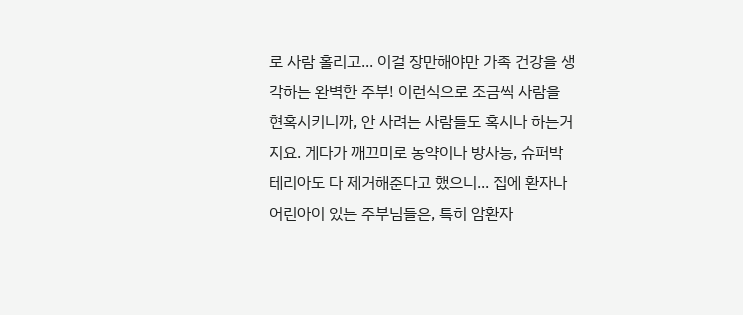로 사람 홀리고... 이걸 장만해야만 가족 건강을 생각하는 완벽한 주부! 이런식으로 조금씩 사람을 현혹시키니까, 안 사려는 사람들도 혹시나 하는거지요. 게다가 깨끄미로 농약이나 방사능, 슈퍼박테리아도 다 제거해준다고 했으니... 집에 환자나 어린아이 있는 주부님들은, 특히 암환자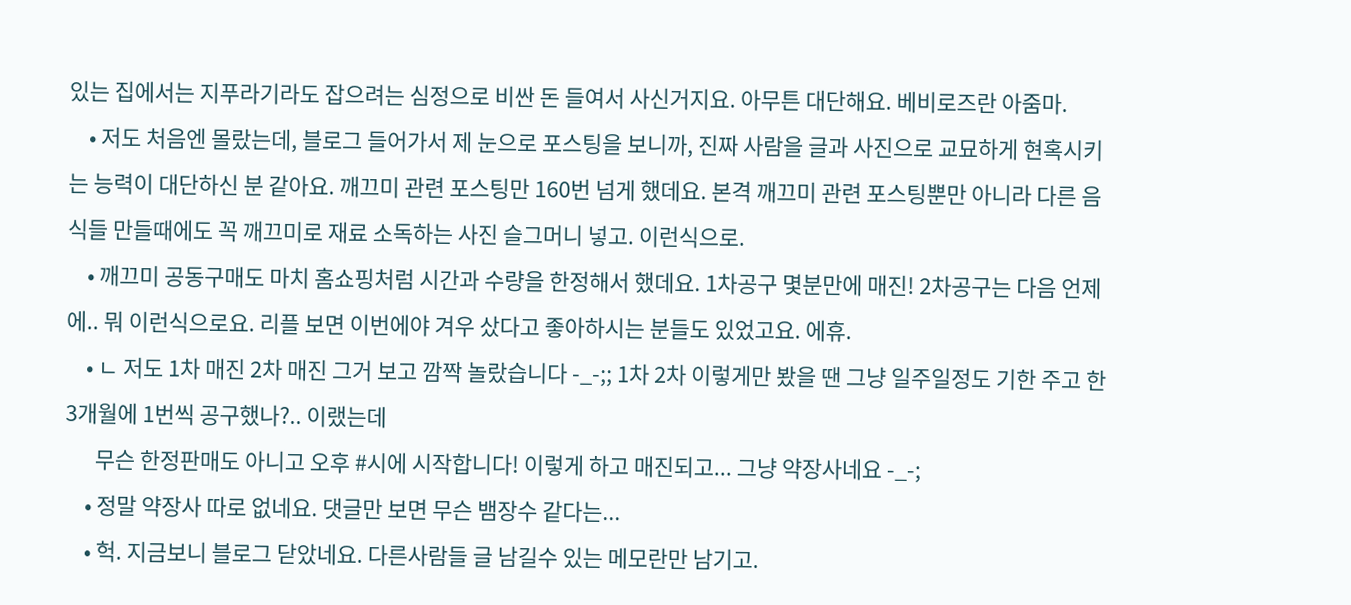있는 집에서는 지푸라기라도 잡으려는 심정으로 비싼 돈 들여서 사신거지요. 아무튼 대단해요. 베비로즈란 아줌마.
    • 저도 처음엔 몰랐는데, 블로그 들어가서 제 눈으로 포스팅을 보니까, 진짜 사람을 글과 사진으로 교묘하게 현혹시키는 능력이 대단하신 분 같아요. 깨끄미 관련 포스팅만 160번 넘게 했데요. 본격 깨끄미 관련 포스팅뿐만 아니라 다른 음식들 만들때에도 꼭 깨끄미로 재료 소독하는 사진 슬그머니 넣고. 이런식으로.
    • 깨끄미 공동구매도 마치 홈쇼핑처럼 시간과 수량을 한정해서 했데요. 1차공구 몇분만에 매진! 2차공구는 다음 언제에.. 뭐 이런식으로요. 리플 보면 이번에야 겨우 샀다고 좋아하시는 분들도 있었고요. 에휴.
    • ㄴ 저도 1차 매진 2차 매진 그거 보고 깜짝 놀랐습니다 -_-;; 1차 2차 이렇게만 봤을 땐 그냥 일주일정도 기한 주고 한 3개월에 1번씩 공구했나?.. 이랬는데
      무슨 한정판매도 아니고 오후 #시에 시작합니다! 이렇게 하고 매진되고... 그냥 약장사네요 -_-;
    • 정말 약장사 따로 없네요. 댓글만 보면 무슨 뱀장수 같다는...
    • 헉. 지금보니 블로그 닫았네요. 다른사람들 글 남길수 있는 메모란만 남기고.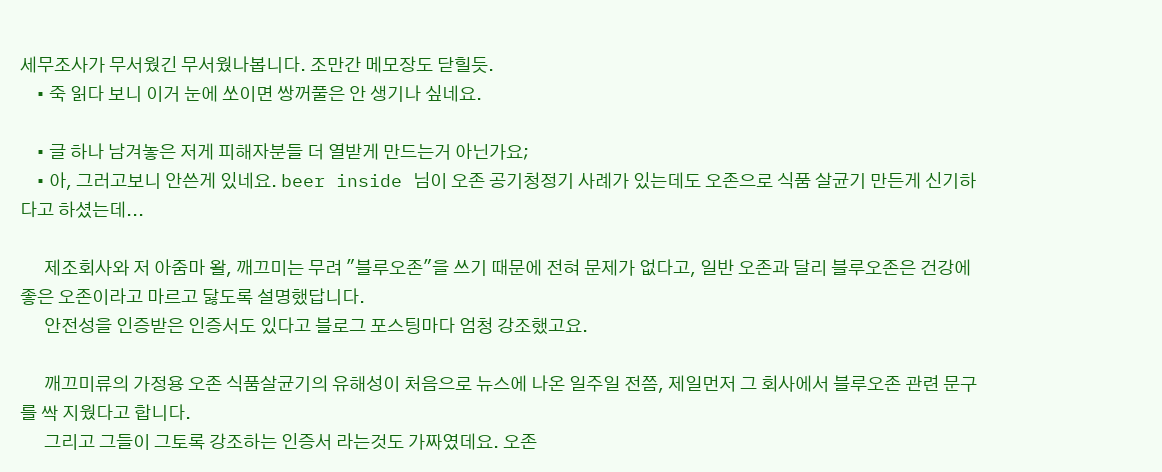세무조사가 무서웠긴 무서웠나봅니다. 조만간 메모장도 닫힐듯.
    • 죽 읽다 보니 이거 눈에 쏘이면 쌍꺼풀은 안 생기나 싶네요.

    • 글 하나 남겨놓은 저게 피해자분들 더 열받게 만드는거 아닌가요;
    • 아, 그러고보니 안쓴게 있네요. beer inside 님이 오존 공기청정기 사례가 있는데도 오존으로 식품 살균기 만든게 신기하다고 하셨는데...

      제조회사와 저 아줌마 왈, 깨끄미는 무려 "블루오존"을 쓰기 때문에 전혀 문제가 없다고, 일반 오존과 달리 블루오존은 건강에 좋은 오존이라고 마르고 닳도록 설명했답니다.
      안전성을 인증받은 인증서도 있다고 블로그 포스팅마다 엄청 강조했고요.

      깨끄미류의 가정용 오존 식품살균기의 유해성이 처음으로 뉴스에 나온 일주일 전쯤, 제일먼저 그 회사에서 블루오존 관련 문구를 싹 지웠다고 합니다.
      그리고 그들이 그토록 강조하는 인증서 라는것도 가짜였데요. 오존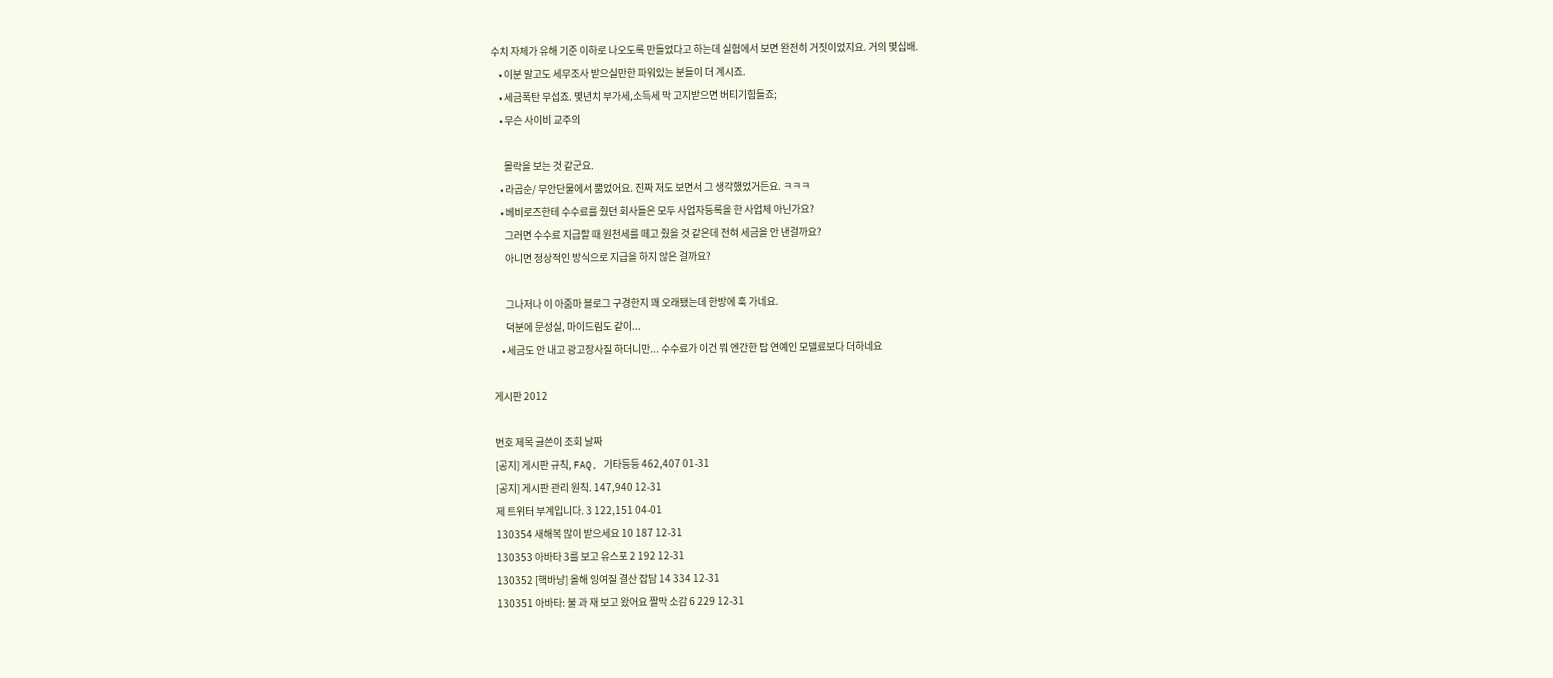수치 자체가 유해 기준 이하로 나오도록 만들었다고 하는데 실험에서 보면 완전히 거짓이었지요. 거의 몇십배.
    • 이분 말고도 세무조사 받으실만한 파워있는 분들이 더 계시죠.
    • 세금폭탄 무섭죠. 몇년치 부가세,소득세 막 고지받으면 버티기힘들죠;
    • 무슨 사이비 교주의

      몰락을 보는 것 같군요.
    • 라곱순/ 무안단물에서 뿜었어요. 진짜 저도 보면서 그 생각했었거든요. ㅋㅋㅋ
    • 베비로즈한테 수수료를 줬던 회사들은 모두 사업자등록을 한 사업체 아닌가요?
      그러면 수수료 지급할 때 원천세를 떼고 줬을 것 같은데 전혀 세금을 안 낸걸까요?
      아니면 정상적인 방식으로 지급을 하지 않은 걸까요?

      그나저나 이 아줌마 블로그 구경한지 꽤 오래됐는데 한방에 훅 가네요.
      덕분에 문성실, 마이드림도 같이...
    • 세금도 안 내고 광고장사질 하더니만... 수수료가 이건 뭐 엔간한 탑 연예인 모델료보다 더하네요

게시판 2012

번호 제목 글쓴이 조회 날짜
[공지] 게시판 규칙, FAQ, 기타등등 462,407 01-31
[공지] 게시판 관리 원칙. 147,940 12-31
제 트위터 부계입니다. 3 122,151 04-01
130354 새해복 많이 받으세요 10 187 12-31
130353 아바타 3를 보고 유스포 2 192 12-31
130352 [핵바낭] 올해 잉여질 결산 잡담 14 334 12-31
130351 아바타: 불 과 재 보고 왔어요 짤막 소감 6 229 12-31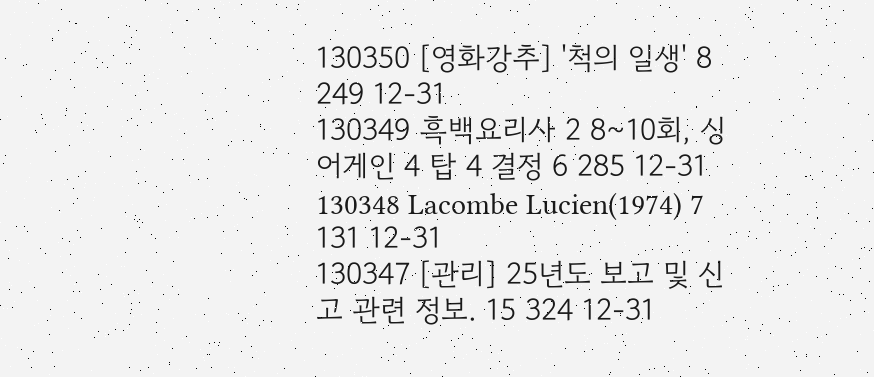130350 [영화강추] '척의 일생' 8 249 12-31
130349 흑백요리사 2 8~10회, 싱어게인 4 탑 4 결정 6 285 12-31
130348 Lacombe Lucien(1974) 7 131 12-31
130347 [관리] 25년도 보고 및 신고 관련 정보. 15 324 12-31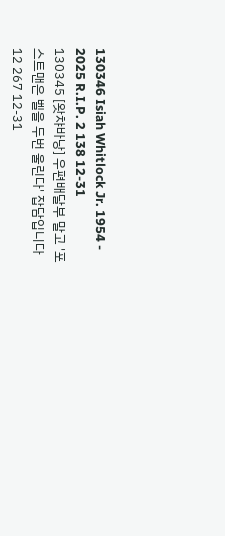130346 Isiah Whitlock Jr. 1954 - 2025 R.I.P. 2 138 12-31
130345 [왓챠바낭] 우편배달부 말고 '포스트맨은 벨을 두번 울린다' 잡담입니다 12 267 12-31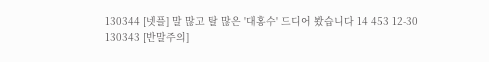130344 [넷플] 말 많고 탈 많은 '대홍수' 드디어 봤습니다 14 453 12-30
130343 [반말주의]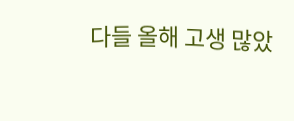다들 올해 고생 많았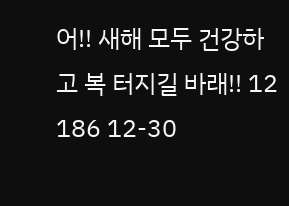어!! 새해 모두 건강하고 복 터지길 바래!! 12 186 12-30